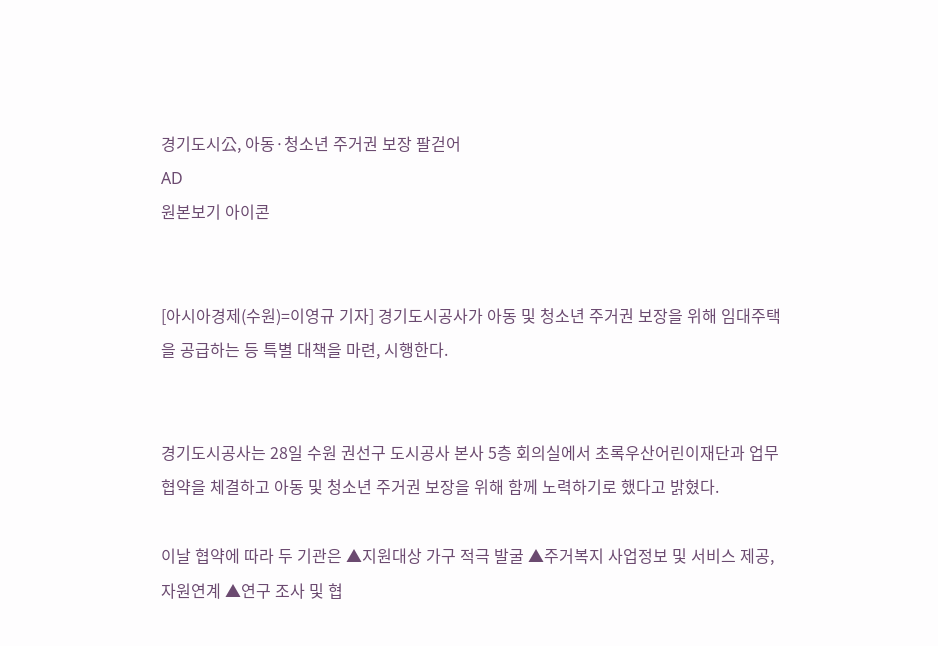경기도시公, 아동·청소년 주거권 보장 팔걷어
AD
원본보기 아이콘


[아시아경제(수원)=이영규 기자] 경기도시공사가 아동 및 청소년 주거권 보장을 위해 임대주택을 공급하는 등 특별 대책을 마련, 시행한다.


경기도시공사는 28일 수원 권선구 도시공사 본사 5층 회의실에서 초록우산어린이재단과 업무협약을 체결하고 아동 및 청소년 주거권 보장을 위해 함께 노력하기로 했다고 밝혔다.

이날 협약에 따라 두 기관은 ▲지원대상 가구 적극 발굴 ▲주거복지 사업정보 및 서비스 제공, 자원연계 ▲연구 조사 및 협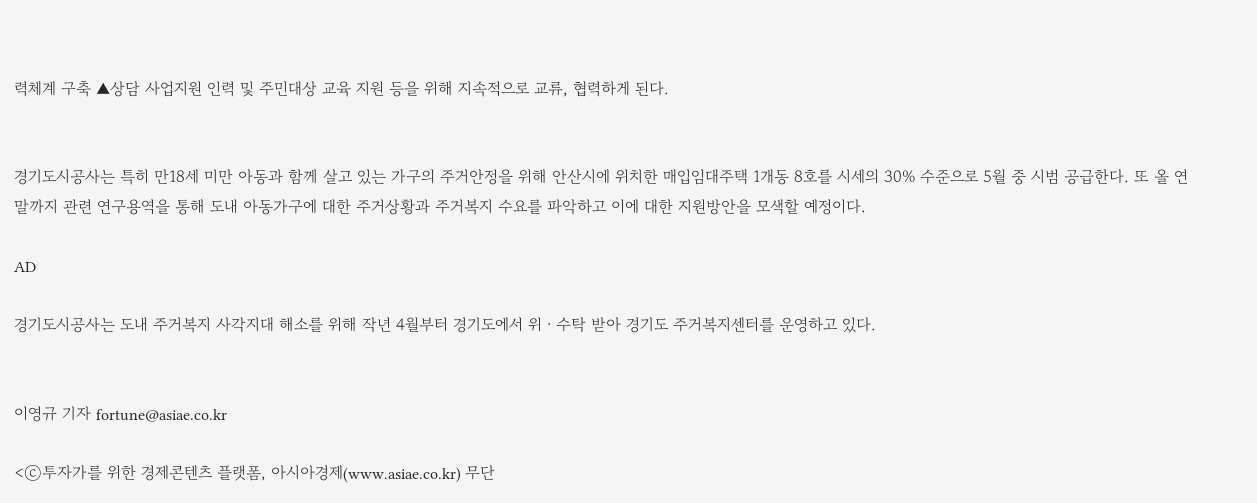력체계 구축 ▲상담 사업지원 인력 및 주민대상 교육 지원 등을 위해 지속적으로 교류, 협력하게 된다.


경기도시공사는 특히 만18세 미만 아동과 함께 살고 있는 가구의 주거안정을 위해 안산시에 위치한 매입임대주택 1개동 8호를 시세의 30% 수준으로 5월 중 시범 공급한다. 또 올 연말까지 관련 연구용역을 통해 도내 아동가구에 대한 주거상황과 주거복지 수요를 파악하고 이에 대한 지원방안을 모색할 예정이다.

AD

경기도시공사는 도내 주거복지 사각지대 해소를 위해 작년 4월부터 경기도에서 위ㆍ수탁 받아 경기도 주거복지센터를 운영하고 있다.


이영규 기자 fortune@asiae.co.kr

<ⓒ투자가를 위한 경제콘텐츠 플랫폼, 아시아경제(www.asiae.co.kr) 무단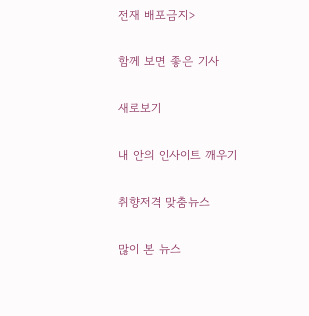전재 배포금지>

함께 보면 좋은 기사

새로보기

내 안의 인사이트 깨우기

취향저격 맞춤뉴스

많이 본 뉴스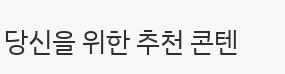당신을 위한 추천 콘텐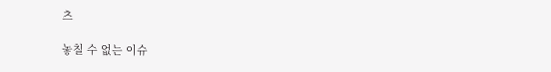츠

놓칠 수 없는 이슈